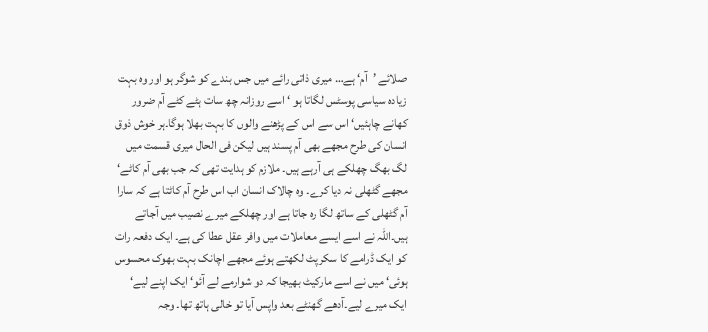صلائے ’آم‘ ہے… میری ذاتی رائے میں جس بندے کو شوگر ہو اور وہ بہت زیادہ سیاسی پوسٹس لگاتا ہو ‘ اسے روزانہ چھ سات ہٹے کٹے آم ضرور کھانے چاہئیں‘ اس سے اس کے پڑھنے والوں کا بہت بھلا ہوگا۔ہر خوش ذوق انسان کی طرح مجھے بھی آم پسند ہیں لیکن فی الحال میری قسمت میں لگ بھگ چھلکے ہی آرہے ہیں۔ ملازم کو ہدایت تھی کہ جب بھی آم کاٹے‘ مجھے گٹھلی نہ دیا کرے۔ وہ چالاک انسان اب اس طرح آم کاٹتا ہے کہ سارا آم گٹھلی کے ساتھ لگا رہ جاتا ہے اور چھلکے میرے نصیب میں آجاتے ہیں۔اللہ نے اسے ایسے معاملات میں وافر عقل عطا کی ہے۔ ایک دفعہ رات کو ایک ڈرامے کا سکرپٹ لکھتے ہوئے مجھے اچانک بہت بھوک محسوس ہوئی‘ میں نے اسے مارکیٹ بھیجا کہ دو شوارمے لے آئو‘ ایک اپنے لیے‘ ایک میرے لیے۔آدھے گھنٹے بعد واپس آیا تو خالی ہاتھ تھا۔ وجہ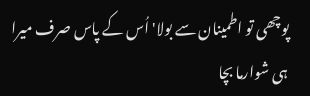پوچھی تو اطمینان سے بولا'اُس کے پاس صرف میرا ہی شوارما بچا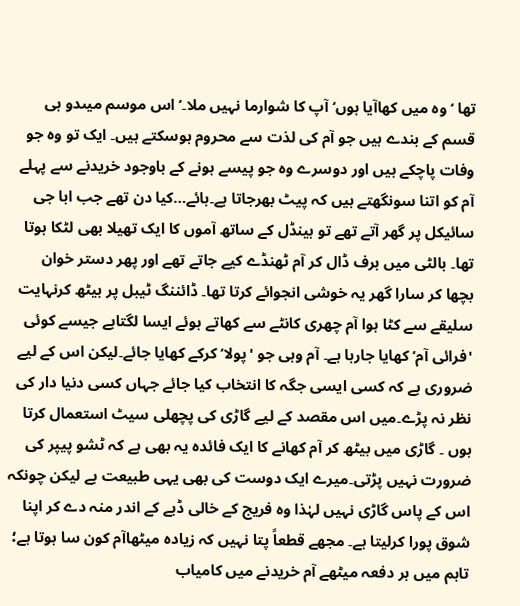تھا ‘ وہ میں کھاآیا ہوں‘ آپ کا شوارما نہیں ملا۔‘ اس موسم میںدو ہی قسم کے بندے ہیں جو آم کی لذت سے محروم ہوسکتے ہیں۔ ایک تو وہ جو وفات پاچکے ہیں اور دوسرے وہ جو پیسے ہونے کے باوجود خریدنے سے پہلے آم کو اتنا سونگھتے ہیں کہ پیٹ بھرجاتا ہے۔ہائے…کیا دن تھے جب ابا جی سائیکل پر گھر آتے تھے تو ہینڈل کے ساتھ آموں کا ایک تھیلا بھی لٹکا ہوتا تھا۔ بالٹی میں برف ڈال کر آم ٹھنڈے کیے جاتے تھے اور پھر دستر خوان بچھا کر سارا گھر یہ خوشی انجوائے کرتا تھا۔ ڈائننگ ٹیبل پر بیٹھ کرنہایت سلیقے سے کٹا ہوا آم چھری کانٹے سے کھاتے ہوئے ایسا لگتاہے جیسے کوئی 'فرائی آم‘ کھایا جارہا ہے۔ آم وہی جو 'پولا‘ کرکے کھایا جائے۔لیکن اس کے لیے ضروری ہے کہ کسی ایسی جگہ کا انتخاب کیا جائے جہاں کسی دنیا دار کی نظر نہ پڑے۔میں اس مقصد کے لیے گاڑی کی پچھلی سیٹ استعمال کرتا ہوں ۔ گاڑی میں بیٹھ کر آم کھانے کا ایک فائدہ یہ بھی ہے کہ ٹشو پیپر کی ضرورت نہیں پڑتی۔میرے ایک دوست کی بھی یہی طبیعت ہے لیکن چونکہ اس کے پاس گاڑی نہیں لہٰذا وہ فریج کے خالی ڈبے کے اندر منہ دے کر اپنا شوق پورا کرلیتا ہے۔ مجھے قطعاً پتا نہیں کہ زیادہ میٹھاآم کون سا ہوتا ہے؛ تاہم میں ہر دفعہ میٹھے آم خریدنے میں کامیاب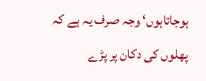ہوجاتاہوں‘ وجہ صرف یہ ہے کہ پھلوں کی دکان پر پڑے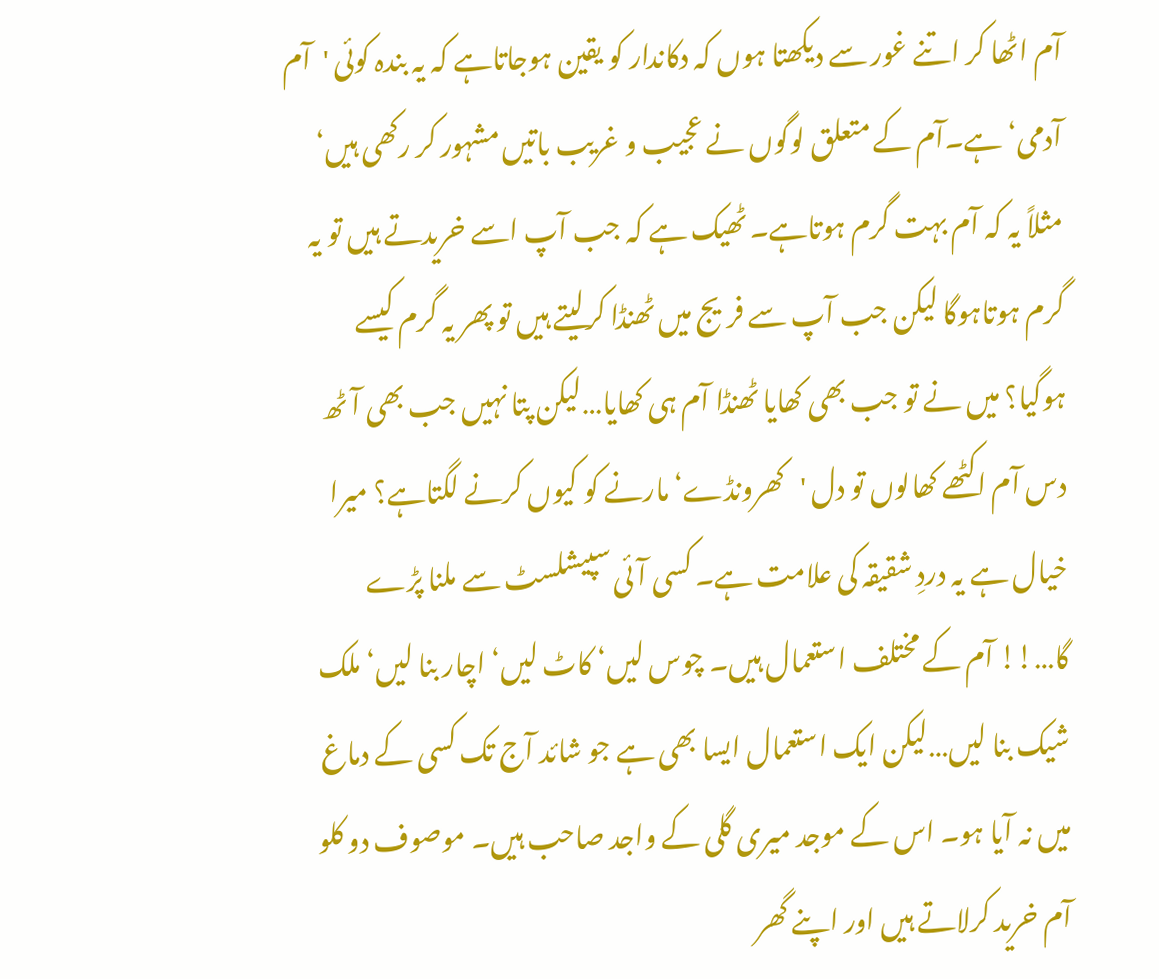آم اٹھا کر اتنے غور سے دیکھتا ہوں کہ دکاندار کو یقین ہوجاتاہے کہ یہ بندہ کوئی 'آم آدمی‘ ہے۔آم کے متعلق لوگوں نے عجیب و غریب باتیں مشہور کر رکھی ہیں‘ مثلاً یہ کہ آم بہت گرم ہوتاہے۔ ٹھیک ہے کہ جب آپ اسے خریدتے ہیں تو یہ گرم ہوتاہوگا لیکن جب آپ سے فریج میں ٹھنڈا کرلیتے ہیں تو پھر یہ گرم کیسے ہوگیا؟ میں نے تو جب بھی کھایا ٹھنڈا آم ہی کھایا…لیکن پتا نہیں جب بھی آٹھ دس آم اکٹھے کھالوں تو دل 'کھرونڈے‘ مارنے کو کیوں کرنے لگتاہے؟ میرا خیال ہے یہ دردِ شقیقہ کی علامت ہے۔ کسی آئی سپیشلسٹ سے ملنا پڑے گا…!! آم کے مختلف استعمال ہیں۔ چوس لیں‘ کاٹ لیں‘ اچار بنا لیں‘ ملک شیک بنا لیں…لیکن ایک استعمال ایسا بھی ہے جو شائد آج تک کسی کے دماغ میں نہ آیا ہو۔ اس کے موجد میری گلی کے واجد صاحب ہیں۔ موصوف دو کلو آم خرید کرلاتے ہیں اور اپنے گھر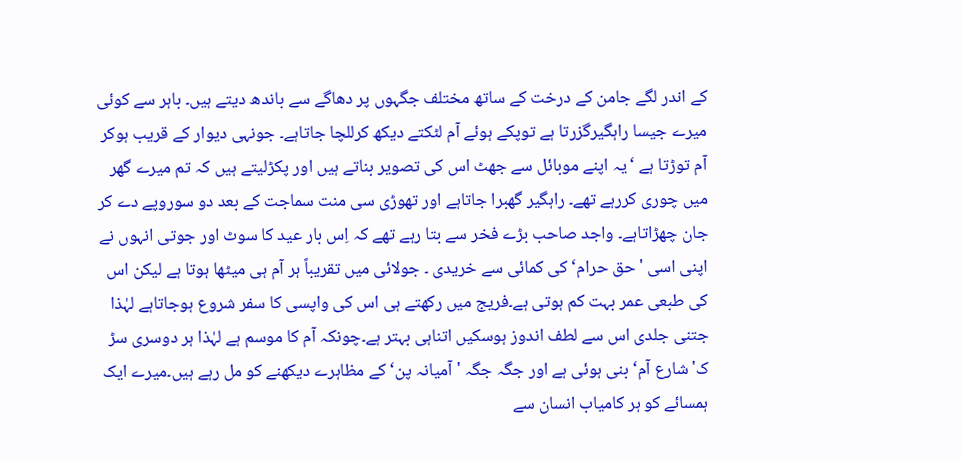کے اندر لگے جامن کے درخت کے ساتھ مختلف جگہوں پر دھاگے سے باندھ دیتے ہیں۔ باہر سے کوئی میرے جیسا راہگیرگزرتا ہے توپکے ہوئے آم لٹکتے دیکھ کرللچا جاتاہے۔ جونہی دیوار کے قریب ہوکر آم توڑتا ہے ‘یہ اپنے موبائل سے جھٹ اس کی تصویر بناتے ہیں اور پکڑلیتے ہیں کہ تم میرے گھر میں چوری کررہے تھے۔ راہگیر گھبرا جاتاہے اور تھوڑی سی منت سماجت کے بعد دو سوروپے دے کر جان چھڑاتاہے۔ واجد صاحب بڑے فخر سے بتا رہے تھے کہ اِس بار عید کا سوٹ اور جوتی انہوں نے اپنی اسی 'حق حرام‘ کی کمائی سے خریدی ۔ جولائی میں تقریباً ہر آم ہی میٹھا ہوتا ہے لیکن اس کی طبعی عمر بہت کم ہوتی ہے۔فریج میں رکھتے ہی اس کی واپسی کا سفر شروع ہوجاتاہے لہٰذا جتنی جلدی اس سے لطف اندوز ہوسکیں اتناہی بہتر ہے۔چونکہ آم کا موسم ہے لہٰذا ہر دوسری سڑ ک'شارع آم‘ بنی ہوئی ہے اور جگہ جگہ 'آمیانہ پن‘ کے مظاہرے دیکھنے کو مل رہے ہیں۔میرے ایک ہمسائے کو ہر کامیاب انسان سے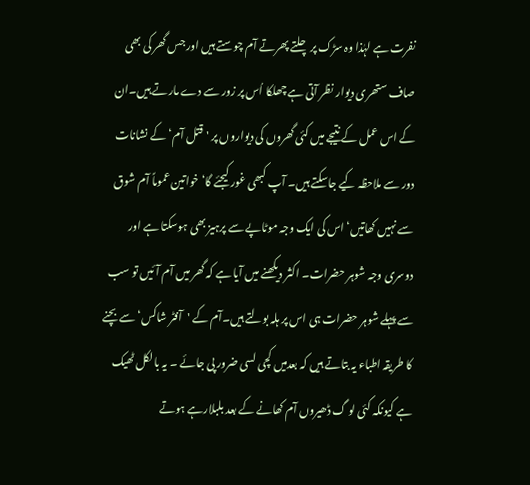نفرت ہے لہٰذا وہ سڑک پر چلتے پھرتے آم چوستے ہیں اور جس گھر کی بھی صاف ستھری دیوار نظر آتی ہے چھلکا اُس پر زور سے دے مارتے ہیں۔ان کے اس عمل کے نتیجے میں کئی گھروں کی دیواروں پر 'قتل آم‘ کے نشانات دور سے ملاحظہ کیے جاسکتے ہیں۔ آپ کبھی غور کیجئے گا‘ خواتین عموماً آم شوق سے نہیں کھاتیں‘ اس کی ایک وجہ موٹاپے سے پرہیز بھی ہوسکتا ہے اور دوسری وجہ شوہر حضرات۔ اکثر دیکھنے میں آیا ہے کہ گھر میں آم آئیں تو سب سے پہلے شوہر حضرات ہی اس پر ہلہ بولتے ہیں۔آم کے 'آفٹر شاکس‘ سے بچنے کا طریقہ اطباء یہ بتاتے ہیں کہ بعدمیں کچی لسی ضرور پی جائے ۔ یہ بالکل ٹھیک ہے کیونکہ کئی لو گ ڈھیروں آم کھانے کے بعد بلبلارہے ہوتے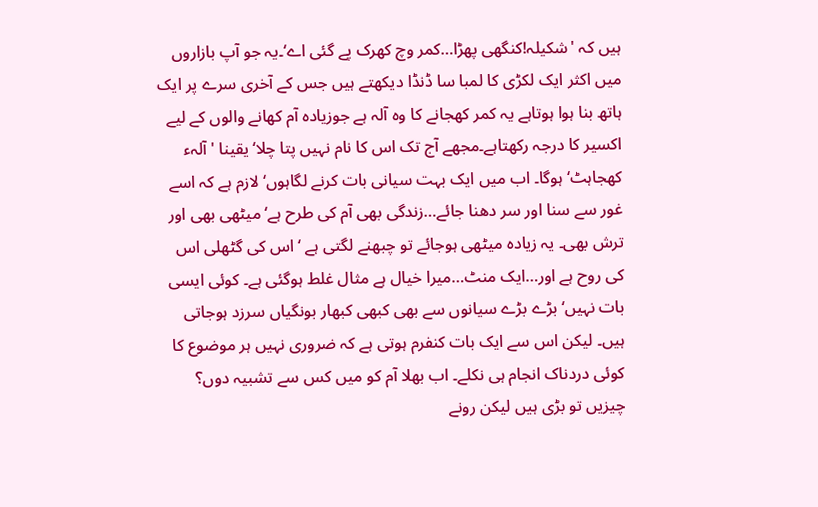ہیں کہ 'شکیلہ!کنگھی پھڑا…کمر وچ کھرک پے گئی اے‘۔یہ جو آپ بازاروں میں اکثر ایک لکڑی کا لمبا سا ڈنڈا دیکھتے ہیں جس کے آخری سرے پر ایک ہاتھ بنا ہوا ہوتاہے یہ کمر کھجانے کا وہ آلہ ہے جوزیادہ آم کھانے والوں کے لیے اکسیر کا درجہ رکھتاہے۔مجھے آج تک اس کا نام نہیں پتا چلا‘ یقینا 'آلہء کھجاہٹ‘ ہوگا۔ اب میں ایک بہت سیانی بات کرنے لگاہوں‘ لازم ہے کہ اسے غور سے سنا اور سر دھنا جائے…زندگی بھی آم کی طرح ہے‘ میٹھی بھی اور ترش بھی۔ یہ زیادہ میٹھی ہوجائے تو چبھنے لگتی ہے ‘ اس کی گٹھلی اس کی روح ہے اور…ایک منٹ…میرا خیال ہے مثال غلط ہوگئی ہے۔ کوئی ایسی بات نہیں‘ بڑے بڑے سیانوں سے بھی کبھی کبھار بونگیاں سرزد ہوجاتی ہیں۔ لیکن اس سے ایک بات کنفرم ہوتی ہے کہ ضروری نہیں ہر موضوع کا کوئی دردناک انجام ہی نکلے۔ اب بھلا آم کو میں کس سے تشبیہ دوں؟ چیزیں تو بڑی ہیں لیکن رونے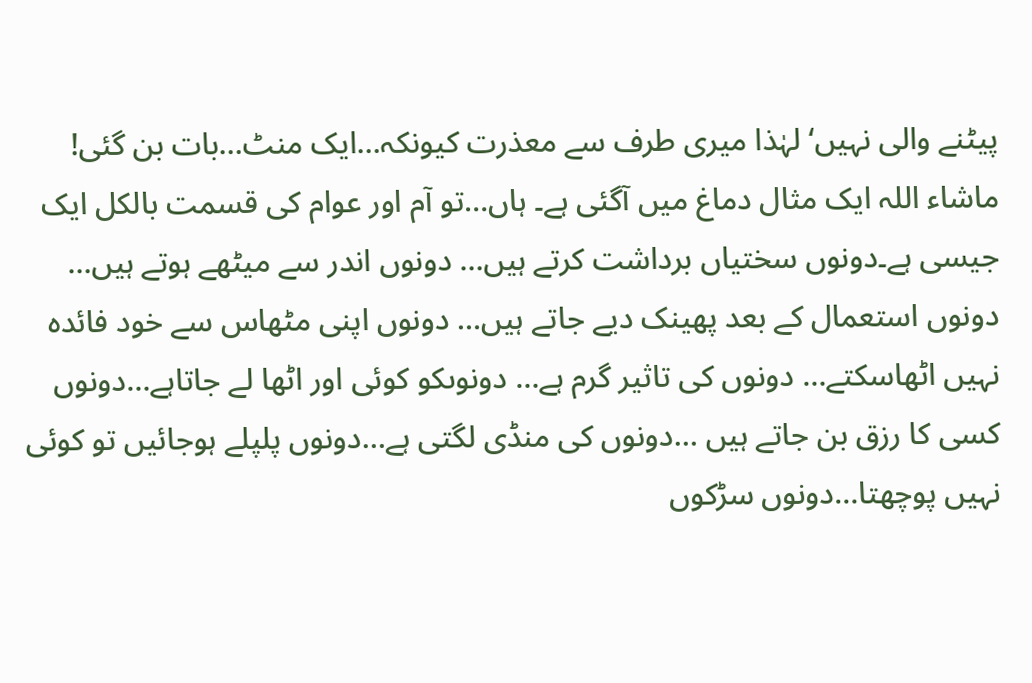پیٹنے والی نہیں‘ لہٰذا میری طرف سے معذرت کیونکہ…ایک منٹ…بات بن گئی! ماشاء اللہ ایک مثال دماغ میں آگئی ہے۔ ہاں…تو آم اور عوام کی قسمت بالکل ایک جیسی ہے۔دونوں سختیاں برداشت کرتے ہیں… دونوں اندر سے میٹھے ہوتے ہیں… دونوں استعمال کے بعد پھینک دیے جاتے ہیں… دونوں اپنی مٹھاس سے خود فائدہ نہیں اٹھاسکتے… دونوں کی تاثیر گرم ہے… دونوںکو کوئی اور اٹھا لے جاتاہے…دونوں کسی کا رزق بن جاتے ہیں …دونوں کی منڈی لگتی ہے…دونوں پلپلے ہوجائیں تو کوئی نہیں پوچھتا…دونوں سڑکوں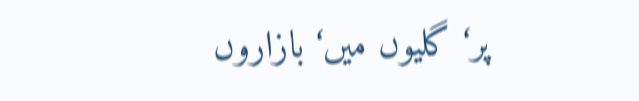پر‘ گلیوں میں‘ بازاروں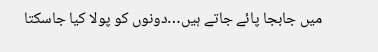میں جابجا پائے جاتے ہیں…دونوں کو پولا کیا جاسکتا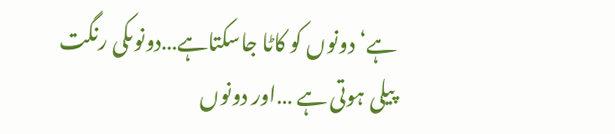ہے‘ دونوں کو کاٹا جاسکتاہے…دونوںکی رنگت پیلی ہوتی ہے …اور دونوں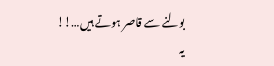بولنے سے قاصر ہوتے ہیں…!!
یہ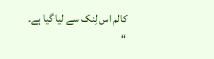کالم اس لِنک سے لیا گیا ہے۔
“